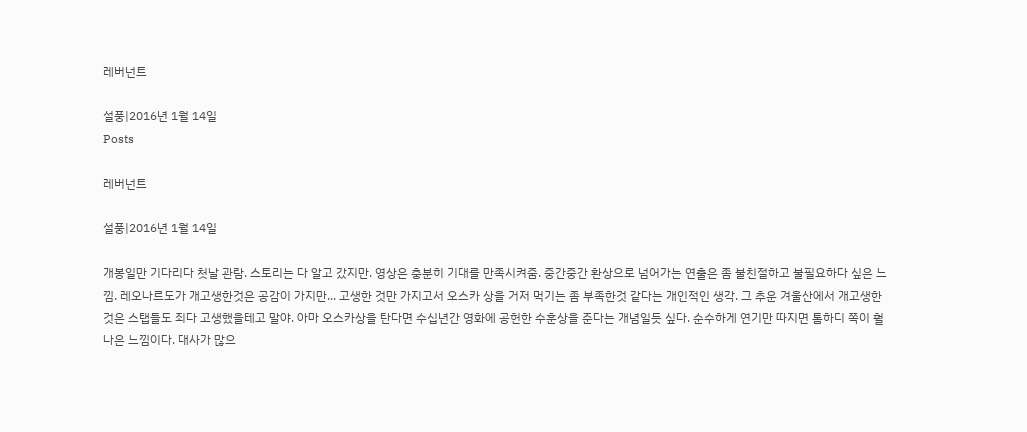레버넌트

설풍|2016년 1월 14일
Posts

레버넌트

설풍|2016년 1월 14일

개봉일만 기다리다 첫날 관람. 스토리는 다 알고 갔지만. 영상은 충분히 기대를 만족시켜줌. 중간중간 환상으로 넘어가는 연출은 좀 불친절하고 불필요하다 싶은 느낌. 레오나르도가 개고생한것은 공감이 가지만... 고생한 것만 가지고서 오스카 상을 거저 먹기는 좀 부족한것 같다는 개인적인 생각. 그 추운 겨울산에서 개고생한 것은 스탭들도 죄다 고생했을테고 말야. 아마 오스카상을 탄다면 수십년간 영화에 공헌한 수훈상을 준다는 개념일듯 싶다. 순수하게 연기만 따지면 톰하디 쪽이 훨 나은 느낌이다. 대사가 많으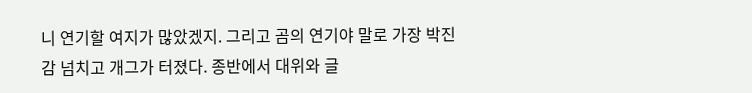니 연기할 여지가 많았겠지. 그리고 곰의 연기야 말로 가장 박진감 넘치고 개그가 터졌다. 종반에서 대위와 글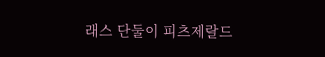래스 단둘이 피츠제랄드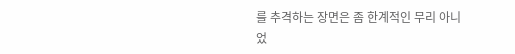를 추격하는 장면은 좀 한계적인 무리 아니었